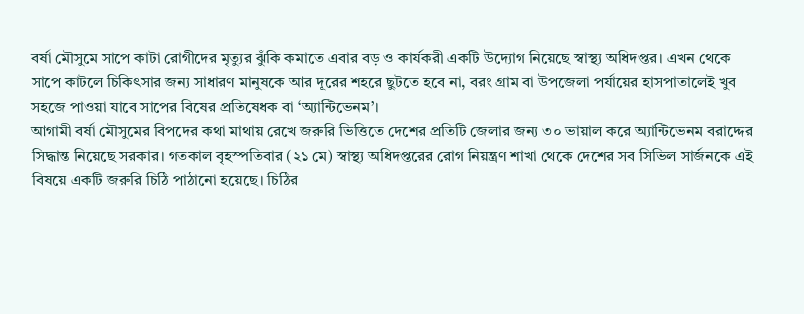বর্ষা মৌসুমে সাপে কাটা রোগীদের মৃত্যুর ঝুঁকি কমাতে এবার বড় ও কার্যকরী একটি উদ্যোগ নিয়েছে স্বাস্থ্য অধিদপ্তর। এখন থেকে সাপে কাটলে চিকিৎসার জন্য সাধারণ মানুষকে আর দূরের শহরে ছুটতে হবে না, বরং গ্রাম বা উপজেলা পর্যায়ের হাসপাতালেই খুব সহজে পাওয়া যাবে সাপের বিষের প্রতিষেধক বা ‘অ্যান্টিভেনম’।
আগামী বর্ষা মৌসুমের বিপদের কথা মাথায় রেখে জরুরি ভিত্তিতে দেশের প্রতিটি জেলার জন্য ৩০ ভায়াল করে অ্যান্টিভেনম বরাদ্দের সিদ্ধান্ত নিয়েছে সরকার। গতকাল বৃহস্পতিবার (২১ মে) স্বাস্থ্য অধিদপ্তরের রোগ নিয়ন্ত্রণ শাখা থেকে দেশের সব সিভিল সার্জনকে এই বিষয়ে একটি জরুরি চিঠি পাঠানো হয়েছে। চিঠির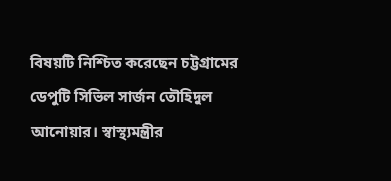বিষয়টি নিশ্চিত করেছেন চট্টগ্রামের ডেপুটি সিভিল সার্জন তৌহিদুল আনোয়ার। স্বাস্থ্যমন্ত্রীর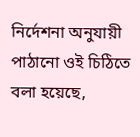নির্দেশনা অনুযায়ী পাঠানো ওই চিঠিতে বলা হয়েছে,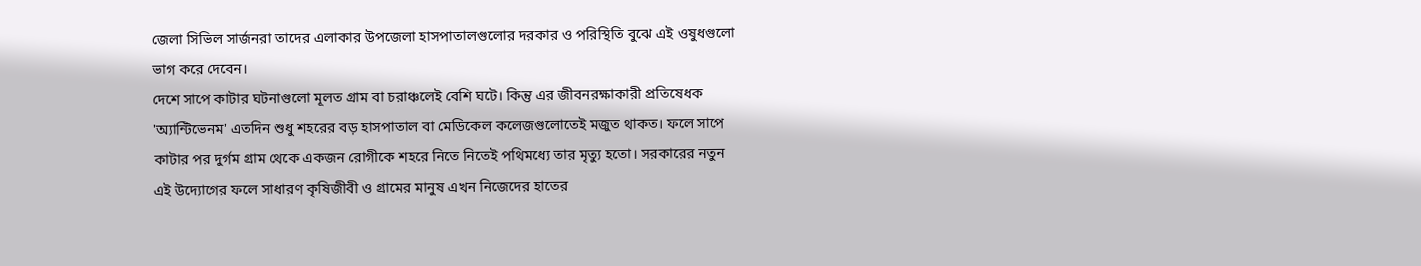জেলা সিভিল সার্জনরা তাদের এলাকার উপজেলা হাসপাতালগুলোর দরকার ও পরিস্থিতি বুঝে এই ওষুধগুলো ভাগ করে দেবেন।
দেশে সাপে কাটার ঘটনাগুলো মূলত গ্রাম বা চরাঞ্চলেই বেশি ঘটে। কিন্তু এর জীবনরক্ষাকারী প্রতিষেধক 'অ্যান্টিভেনম' এতদিন শুধু শহরের বড় হাসপাতাল বা মেডিকেল কলেজগুলোতেই মজুত থাকত। ফলে সাপে কাটার পর দুর্গম গ্রাম থেকে একজন রোগীকে শহরে নিতে নিতেই পথিমধ্যে তার মৃত্যু হতো। সরকারের নতুন এই উদ্যোগের ফলে সাধারণ কৃষিজীবী ও গ্রামের মানুষ এখন নিজেদের হাতের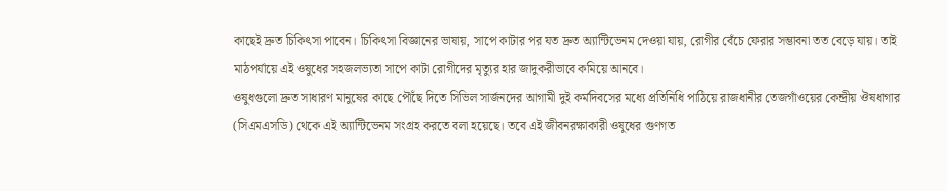কাছেই দ্রুত চিকিৎসা পাবেন। চিকিৎসা বিজ্ঞানের ভাষায়, সাপে কাটার পর যত দ্রুত অ্যান্টিভেনম দেওয়া যায়, রোগীর বেঁচে ফেরার সম্ভাবনা তত বেড়ে যায়। তাই মাঠপর্যায়ে এই ওষুধের সহজলভ্যতা সাপে কাটা রোগীদের মৃত্যুর হার জাদুকরীভাবে কমিয়ে আনবে।
ওষুধগুলো দ্রুত সাধারণ মানুষের কাছে পৌঁছে দিতে সিভিল সার্জনদের আগামী দুই কর্মদিবসের মধ্যে প্রতিনিধি পাঠিয়ে রাজধানীর তেজগাঁওয়ের কেন্দ্রীয় ঔষধাগার (সিএমএসডি) থেকে এই অ্যান্টিভেনম সংগ্রহ করতে বলা হয়েছে। তবে এই জীবনরক্ষাকারী ওষুধের গুণগত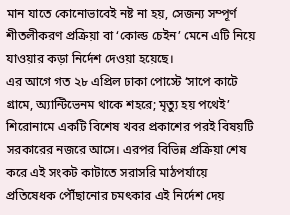মান যাতে কোনোভাবেই নষ্ট না হয়, সেজন্য সম্পূর্ণ শীতলীকরণ প্রক্রিয়া বা ‘কোল্ড চেইন’ মেনে এটি নিয়ে যাওয়ার কড়া নির্দেশ দেওয়া হয়েছে।
এর আগে গত ২৮ এপ্রিল ঢাকা পোস্টে ‘সাপে কাটে গ্রামে, অ্যান্টিভেনম থাকে শহরে; মৃত্যু হয় পথেই’ শিরোনামে একটি বিশেষ খবর প্রকাশের পরই বিষয়টি সরকারের নজরে আসে। এরপর বিভিন্ন প্রক্রিয়া শেষ করে এই সংকট কাটাতে সরাসরি মাঠপর্যায়ে প্রতিষেধক পৌঁছানোর চমৎকার এই নির্দেশ দেয়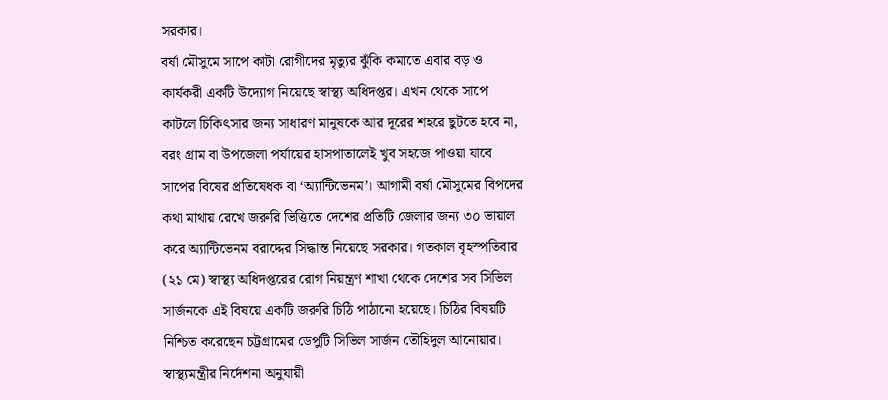সরকার।
বর্ষা মৌসুমে সাপে কাটা রোগীদের মৃত্যুর ঝুঁকি কমাতে এবার বড় ও কার্যকরী একটি উদ্যোগ নিয়েছে স্বাস্থ্য অধিদপ্তর। এখন থেকে সাপে কাটলে চিকিৎসার জন্য সাধারণ মানুষকে আর দূরের শহরে ছুটতে হবে না, বরং গ্রাম বা উপজেলা পর্যায়ের হাসপাতালেই খুব সহজে পাওয়া যাবে সাপের বিষের প্রতিষেধক বা ‘অ্যান্টিভেনম’। আগামী বর্ষা মৌসুমের বিপদের কথা মাথায় রেখে জরুরি ভিত্তিতে দেশের প্রতিটি জেলার জন্য ৩০ ভায়াল করে অ্যান্টিভেনম বরাদ্দের সিদ্ধান্ত নিয়েছে সরকার। গতকাল বৃহস্পতিবার (২১ মে) স্বাস্থ্য অধিদপ্তরের রোগ নিয়ন্ত্রণ শাখা থেকে দেশের সব সিভিল সার্জনকে এই বিষয়ে একটি জরুরি চিঠি পাঠানো হয়েছে। চিঠির বিষয়টি নিশ্চিত করেছেন চট্টগ্রামের ডেপুটি সিভিল সার্জন তৌহিদুল আনোয়ার। স্বাস্থ্যমন্ত্রীর নির্দেশনা অনুযায়ী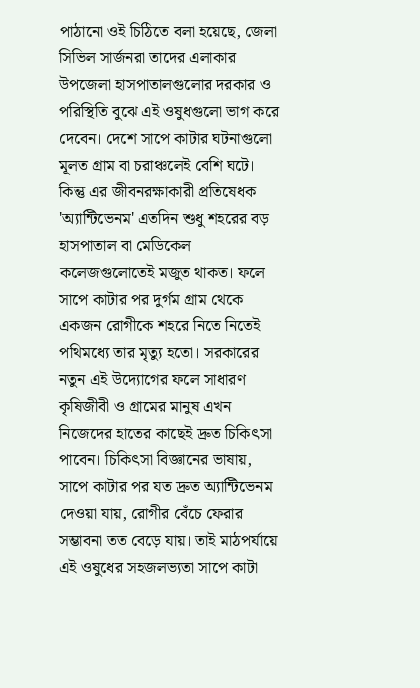পাঠানো ওই চিঠিতে বলা হয়েছে, জেলা সিভিল সার্জনরা তাদের এলাকার উপজেলা হাসপাতালগুলোর দরকার ও পরিস্থিতি বুঝে এই ওষুধগুলো ভাগ করে দেবেন। দেশে সাপে কাটার ঘটনাগুলো মূলত গ্রাম বা চরাঞ্চলেই বেশি ঘটে। কিন্তু এর জীবনরক্ষাকারী প্রতিষেধক 'অ্যান্টিভেনম' এতদিন শুধু শহরের বড় হাসপাতাল বা মেডিকেল কলেজগুলোতেই মজুত থাকত। ফলে সাপে কাটার পর দুর্গম গ্রাম থেকে একজন রোগীকে শহরে নিতে নিতেই পথিমধ্যে তার মৃত্যু হতো। সরকারের নতুন এই উদ্যোগের ফলে সাধারণ কৃষিজীবী ও গ্রামের মানুষ এখন নিজেদের হাতের কাছেই দ্রুত চিকিৎসা পাবেন। চিকিৎসা বিজ্ঞানের ভাষায়, সাপে কাটার পর যত দ্রুত অ্যান্টিভেনম দেওয়া যায়, রোগীর বেঁচে ফেরার সম্ভাবনা তত বেড়ে যায়। তাই মাঠপর্যায়ে এই ওষুধের সহজলভ্যতা সাপে কাটা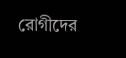রোগীদের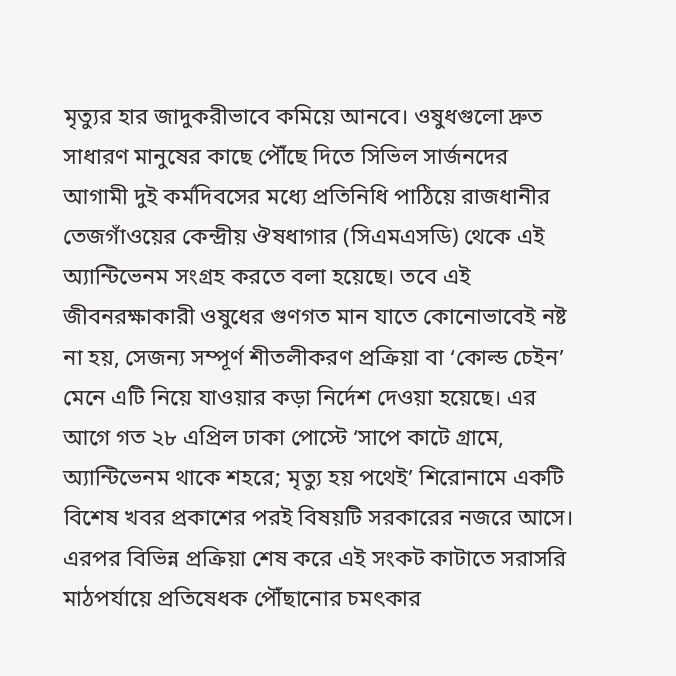মৃত্যুর হার জাদুকরীভাবে কমিয়ে আনবে। ওষুধগুলো দ্রুত সাধারণ মানুষের কাছে পৌঁছে দিতে সিভিল সার্জনদের আগামী দুই কর্মদিবসের মধ্যে প্রতিনিধি পাঠিয়ে রাজধানীর তেজগাঁওয়ের কেন্দ্রীয় ঔষধাগার (সিএমএসডি) থেকে এই অ্যান্টিভেনম সংগ্রহ করতে বলা হয়েছে। তবে এই জীবনরক্ষাকারী ওষুধের গুণগত মান যাতে কোনোভাবেই নষ্ট না হয়, সেজন্য সম্পূর্ণ শীতলীকরণ প্রক্রিয়া বা ‘কোল্ড চেইন’ মেনে এটি নিয়ে যাওয়ার কড়া নির্দেশ দেওয়া হয়েছে। এর আগে গত ২৮ এপ্রিল ঢাকা পোস্টে ‘সাপে কাটে গ্রামে, অ্যান্টিভেনম থাকে শহরে; মৃত্যু হয় পথেই’ শিরোনামে একটি বিশেষ খবর প্রকাশের পরই বিষয়টি সরকারের নজরে আসে। এরপর বিভিন্ন প্রক্রিয়া শেষ করে এই সংকট কাটাতে সরাসরি মাঠপর্যায়ে প্রতিষেধক পৌঁছানোর চমৎকার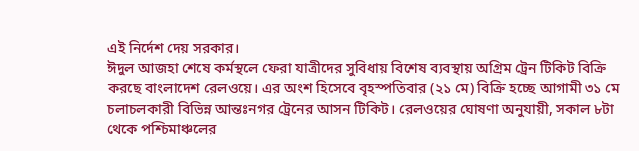এই নির্দেশ দেয় সরকার।
ঈদুল আজহা শেষে কর্মস্থলে ফেরা যাত্রীদের সুবিধায় বিশেষ ব্যবস্থায় অগ্রিম ট্রেন টিকিট বিক্রি করছে বাংলাদেশ রেলওয়ে। এর অংশ হিসেবে বৃহস্পতিবার (২১ মে) বিক্রি হচ্ছে আগামী ৩১ মে চলাচলকারী বিভিন্ন আন্তঃনগর ট্রেনের আসন টিকিট। রেলওয়ের ঘোষণা অনুযায়ী, সকাল ৮টা থেকে পশ্চিমাঞ্চলের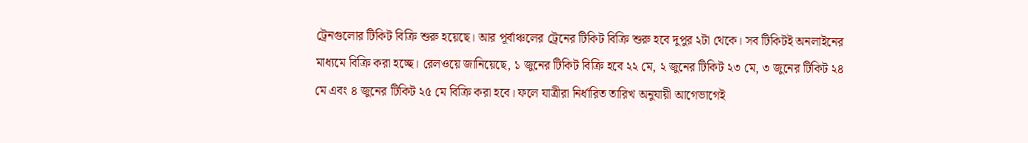ট্রেনগুলোর টিকিট বিক্রি শুরু হয়েছে। আর পূর্বাঞ্চলের ট্রেনের টিকিট বিক্রি শুরু হবে দুপুর ২টা থেকে। সব টিকিটই অনলাইনের মাধ্যমে বিক্রি করা হচ্ছে। রেলওয়ে জানিয়েছে, ১ জুনের টিকিট বিক্রি হবে ২২ মে, ২ জুনের টিকিট ২৩ মে, ৩ জুনের টিকিট ২৪ মে এবং ৪ জুনের টিকিট ২৫ মে বিক্রি করা হবে। ফলে যাত্রীরা নির্ধারিত তারিখ অনুযায়ী আগেভাগেই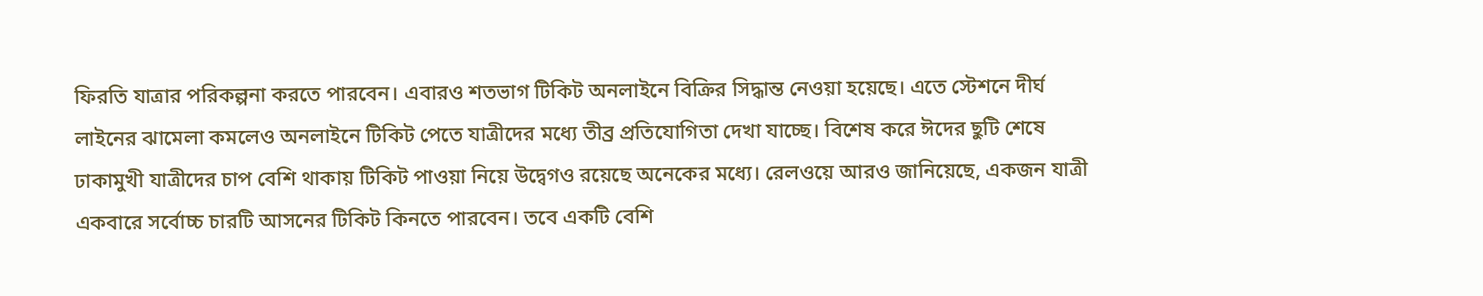ফিরতি যাত্রার পরিকল্পনা করতে পারবেন। এবারও শতভাগ টিকিট অনলাইনে বিক্রির সিদ্ধান্ত নেওয়া হয়েছে। এতে স্টেশনে দীর্ঘ লাইনের ঝামেলা কমলেও অনলাইনে টিকিট পেতে যাত্রীদের মধ্যে তীব্র প্রতিযোগিতা দেখা যাচ্ছে। বিশেষ করে ঈদের ছুটি শেষে ঢাকামুখী যাত্রীদের চাপ বেশি থাকায় টিকিট পাওয়া নিয়ে উদ্বেগও রয়েছে অনেকের মধ্যে। রেলওয়ে আরও জানিয়েছে, একজন যাত্রী একবারে সর্বোচ্চ চারটি আসনের টিকিট কিনতে পারবেন। তবে একটি বেশি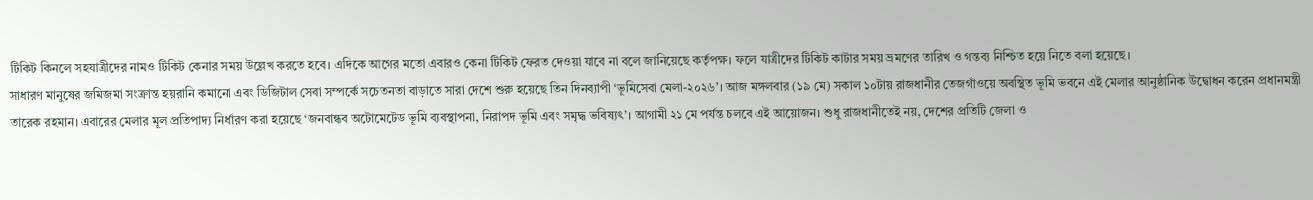টিকিট কিনলে সহযাত্রীদের নামও টিকিট কেনার সময় উল্লেখ করতে হবে। এদিকে আগের মতো এবারও কেনা টিকিট ফেরত দেওয়া যাবে না বলে জানিয়েছে কর্তৃপক্ষ। ফলে যাত্রীদের টিকিট কাটার সময় ভ্রমণের তারিখ ও গন্তব্য নিশ্চিত হয়ে নিতে বলা হয়েছে।
সাধারণ মানুষের জমিজমা সংক্রান্ত হয়রানি কমানো এবং ডিজিটাল সেবা সম্পর্কে সচেতনতা বাড়াতে সারা দেশে শুরু হয়েছে তিন দিনব্যাপী ‘ভূমিসেবা মেলা-২০২৬’। আজ মঙ্গলবার (১৯ মে) সকাল ১০টায় রাজধানীর তেজগাঁওয়ে অবস্থিত ভূমি ভবনে এই মেলার আনুষ্ঠানিক উদ্বোধন করেন প্রধানমন্ত্রী তারেক রহমান। এবারের মেলার মূল প্রতিপাদ্য নির্ধারণ করা হয়েছে ‘জনবান্ধব অটোমেটেড ভূমি ব্যবস্থাপনা, নিরাপদ ভূমি এবং সমৃদ্ধ ভবিষ্যৎ’। আগামী ২১ মে পর্যন্ত চলবে এই আয়োজন। শুধু রাজধানীতেই নয়, দেশের প্রতিটি জেলা ও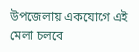উপজেলায় একযোগে এই মেলা চলবে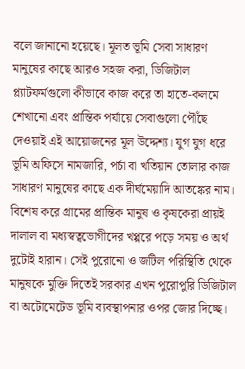বলে জানানো হয়েছে। মূলত ভূমি সেবা সাধারণ মানুষের কাছে আরও সহজ করা, ডিজিটাল প্ল্যাটফর্মগুলো কীভাবে কাজ করে তা হাতে-কলমে শেখানো এবং প্রান্তিক পর্যায়ে সেবাগুলো পৌঁছে দেওয়াই এই আয়োজনের মূল উদ্দেশ্য। যুগ যুগ ধরে ভূমি অফিসে নামজারি, পর্চা বা খতিয়ান তোলার কাজ সাধারণ মানুষের কাছে এক দীর্ঘমেয়াদি আতঙ্কের নাম। বিশেষ করে গ্রামের প্রান্তিক মানুষ ও কৃষকেরা প্রায়ই দালাল বা মধ্যস্বত্বভোগীদের খপ্পরে পড়ে সময় ও অর্থ দুটোই হারান। সেই পুরোনো ও জটিল পরিস্থিতি থেকে মানুষকে মুক্তি দিতেই সরকার এখন পুরোপুরি ডিজিটাল বা অটোমেটেড ভূমি ব্যবস্থাপনার ওপর জোর দিচ্ছে।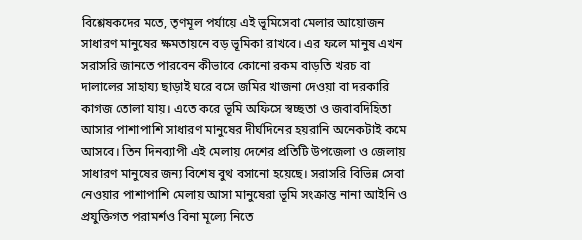বিশ্লেষকদের মতে, তৃণমূল পর্যায়ে এই ভূমিসেবা মেলার আয়োজন সাধারণ মানুষের ক্ষমতায়নে বড় ভূমিকা রাখবে। এর ফলে মানুষ এখন সরাসরি জানতে পারবেন কীভাবে কোনো রকম বাড়তি খরচ বা দালালের সাহায্য ছাড়াই ঘরে বসে জমির খাজনা দেওয়া বা দরকারি কাগজ তোলা যায়। এতে করে ভূমি অফিসে স্বচ্ছতা ও জবাবদিহিতা আসার পাশাপাশি সাধারণ মানুষের দীর্ঘদিনের হয়রানি অনেকটাই কমে আসবে। তিন দিনব্যাপী এই মেলায় দেশের প্রতিটি উপজেলা ও জেলায় সাধারণ মানুষের জন্য বিশেষ বুথ বসানো হয়েছে। সরাসরি বিভিন্ন সেবা নেওয়ার পাশাপাশি মেলায় আসা মানুষেরা ভূমি সংক্রান্ত নানা আইনি ও প্রযুক্তিগত পরামর্শও বিনা মূল্যে নিতে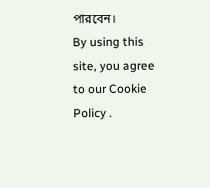পারবেন।
By using this site, you agree to our Cookie Policy .